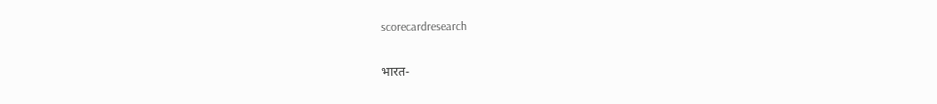scorecardresearch

भारत-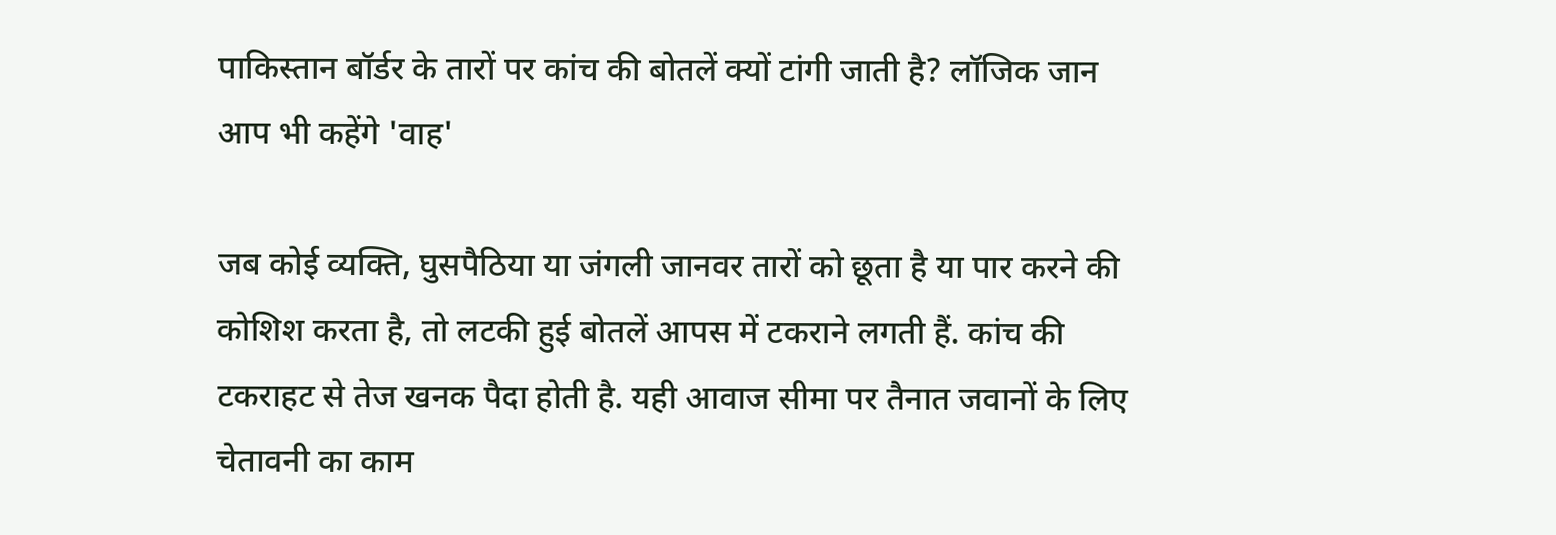पाकिस्तान बॉर्डर के तारों पर कांच की बोतलें क्यों टांगी जाती है? लॉजिक जान आप भी कहेंगे 'वाह'

जब कोई व्यक्ति, घुसपैठिया या जंगली जानवर तारों को छूता है या पार करने की कोशिश करता है, तो लटकी हुई बोतलें आपस में टकराने लगती हैं. कांच की टकराहट से तेज खनक पैदा होती है. यही आवाज सीमा पर तैनात जवानों के लिए चेतावनी का काम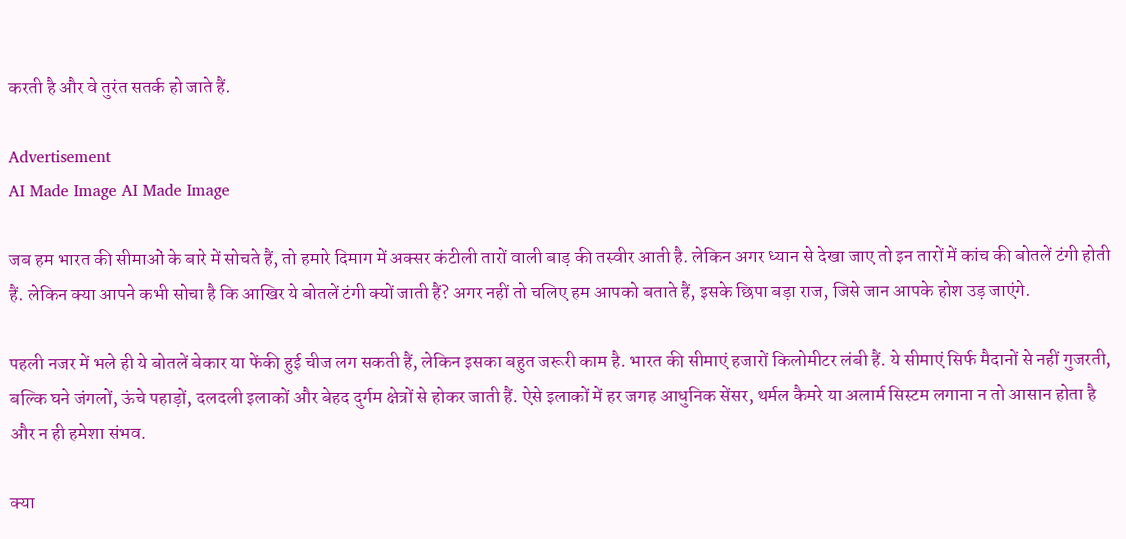करती है और वे तुरंत सतर्क हो जाते हैं.

Advertisement
AI Made Image AI Made Image

जब हम भारत की सीमाओं के बारे में सोचते हैं, तो हमारे दिमाग में अक्सर कंटीली तारों वाली बाड़ की तस्वीर आती है. लेकिन अगर ध्यान से देखा जाए तो इन तारों में कांच की बोतलें टंगी होती हैं. लेकिन क्या आपने कभी सोचा है कि आखिर ये बोतलें टंगी क्यों जाती हैं? अगर नहीं तो चलिए हम आपको बताते हैं, इसके छिपा बड़ा राज, जिसे जान आपके होश उड़ जाएंगे.

पहली नजर में भले ही ये बोतलें बेकार या फेंकी हुई चीज लग सकती हैं, लेकिन इसका बहुत जरूरी काम है. भारत की सीमाएं हजारों किलोमीटर लंबी हैं. ये सीमाएं सिर्फ मैदानों से नहीं गुजरती, बल्कि घने जंगलों, ऊंचे पहाड़ों, दलदली इलाकों और बेहद दुर्गम क्षेत्रों से होकर जाती हैं. ऐसे इलाकों में हर जगह आधुनिक सेंसर, थर्मल कैमरे या अलार्म सिस्टम लगाना न तो आसान होता है और न ही हमेशा संभव.

क्या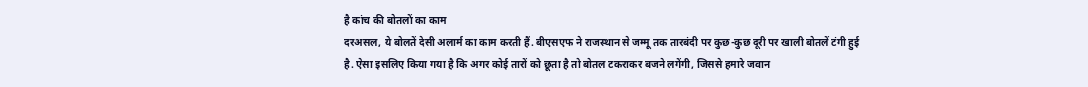है कांच की बोतलों का काम
दरअसल, ये बोलतें देसी अलार्म का काम करती हैं. बीएसएफ ने राजस्थान से जम्मू तक तारबंदी पर कुछ-कुछ दूरी पर खाली बोतलें टंगी हुई है. ऐसा इसलिए किया गया है कि अगर कोई तारों को छूता है तो बोतल टकराकर बजने लगेंगी, जिससे हमारे जवान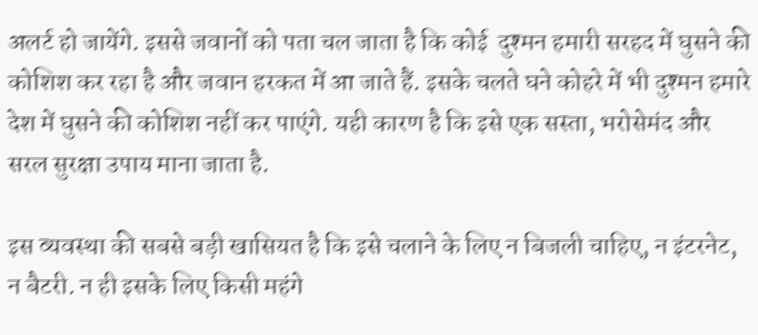अलर्ट हो जायेंगे. इससे जवानों को पता चल जाता है कि कोई  दुश्मन हमारी सरहद में घुसने की कोशिश कर रहा है और जवान हरकत में आ जाते हैं. इसके चलते घने कोहरे में भी दुश्मन हमारे देश में घुसने की कोशिश नहीं कर पाएंगे. यही कारण है कि इसे एक सस्ता, भरोसेमंद और सरल सुरक्षा उपाय माना जाता है.

इस व्यवस्था की सबसे बड़ी खासियत है कि इसे चलाने के लिए न बिजली चाहिए, न इंटरनेट, न बैटरी. न ही इसके लिए किसी महंगे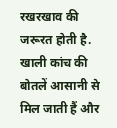रखरखाव की जरूरत होती है. खाली कांच की बोतलें आसानी से मिल जाती हैं और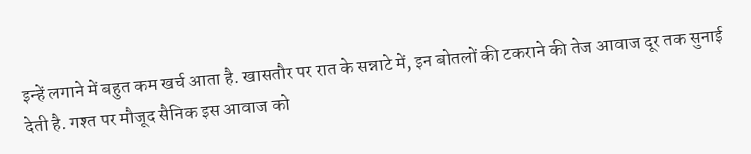इन्हें लगाने में बहुत कम खर्च आता है. खासतौर पर रात के सन्नाटे में, इन बोतलों की टकराने की तेज आवाज दूर तक सुनाई देती है. गश्त पर मौजूद सैनिक इस आवाज को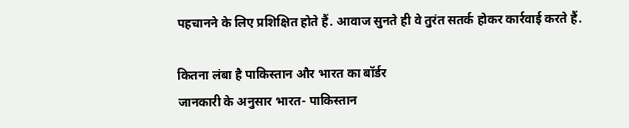पहचानने के लिए प्रशिक्षित होते हैं. आवाज सुनते ही वे तुरंत सतर्क होकर कार्रवाई करते हैं.

कितना लंबा है पाकिस्तान और भारत का बॉर्डर
जानकारी के अनुसार भारत- पाकिस्तान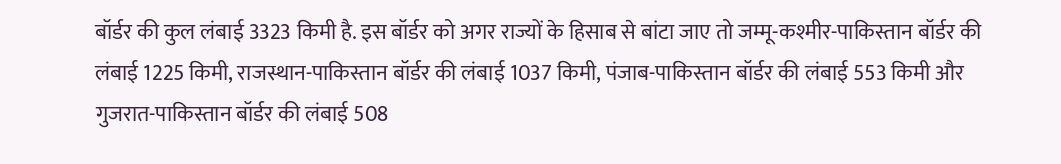बॉर्डर की कुल लंबाई 3323 किमी है. इस बॉर्डर को अगर राज्यों के हिसाब से बांटा जाए तो जम्मू-कश्मीर-पाकिस्तान बॉर्डर की लंबाई 1225 किमी, राजस्थान-पाकिस्तान बॉर्डर की लंबाई 1037 किमी, पंजाब-पाकिस्तान बॉर्डर की लंबाई 553 किमी और गुजरात-पाकिस्तान बॉर्डर की लंबाई 508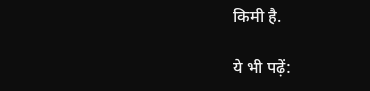किमी है.

ये भी पढ़ें: